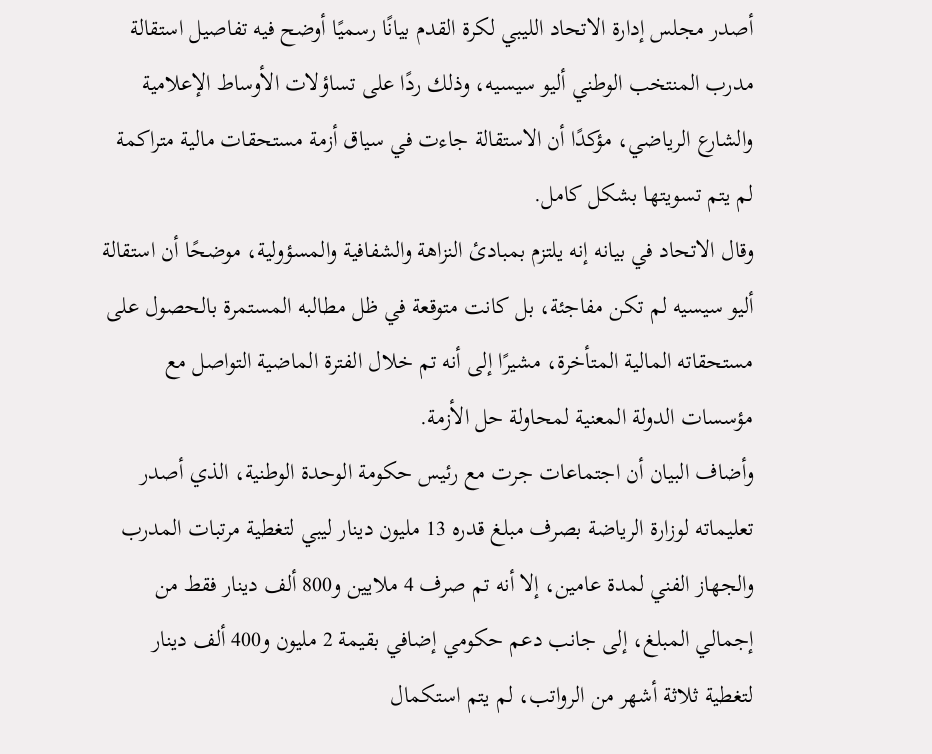أصدر مجلس إدارة الاتحاد الليبي لكرة القدم بيانًا رسميًا أوضح فيه تفاصيل استقالة مدرب المنتخب الوطني أليو سيسيه، وذلك ردًا على تساؤلات الأوساط الإعلامية والشارع الرياضي، مؤكدًا أن الاستقالة جاءت في سياق أزمة مستحقات مالية متراكمة لم يتم تسويتها بشكل كامل.
وقال الاتحاد في بيانه إنه يلتزم بمبادئ النزاهة والشفافية والمسؤولية، موضحًا أن استقالة أليو سيسيه لم تكن مفاجئة، بل كانت متوقعة في ظل مطالبه المستمرة بالحصول على مستحقاته المالية المتأخرة، مشيرًا إلى أنه تم خلال الفترة الماضية التواصل مع مؤسسات الدولة المعنية لمحاولة حل الأزمة.
وأضاف البيان أن اجتماعات جرت مع رئيس حكومة الوحدة الوطنية، الذي أصدر تعليماته لوزارة الرياضة بصرف مبلغ قدره 13 مليون دينار ليبي لتغطية مرتبات المدرب والجهاز الفني لمدة عامين، إلا أنه تم صرف 4 ملايين و800 ألف دينار فقط من إجمالي المبلغ، إلى جانب دعم حكومي إضافي بقيمة 2 مليون و400 ألف دينار لتغطية ثلاثة أشهر من الرواتب، لم يتم استكمال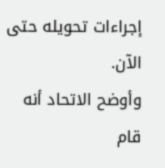إجراءات تحويله حتى الآن.
وأوضح الاتحاد أنه قام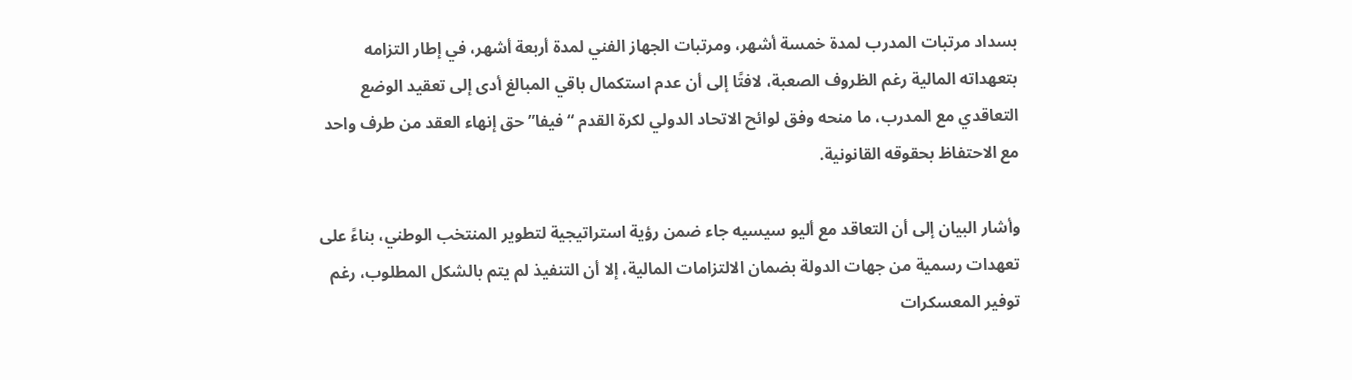بسداد مرتبات المدرب لمدة خمسة أشهر، ومرتبات الجهاز الفني لمدة أربعة أشهر، في إطار التزامه بتعهداته المالية رغم الظروف الصعبة، لافتًا إلى أن عدم استكمال باقي المبالغ أدى إلى تعقيد الوضع التعاقدي مع المدرب، ما منحه وفق لوائح الاتحاد الدولي لكرة القدم “فيفا” حق إنهاء العقد من طرف واحد مع الاحتفاظ بحقوقه القانونية.

وأشار البيان إلى أن التعاقد مع أليو سيسيه جاء ضمن رؤية استراتيجية لتطوير المنتخب الوطني، بناءً على تعهدات رسمية من جهات الدولة بضمان الالتزامات المالية، إلا أن التنفيذ لم يتم بالشكل المطلوب، رغم توفير المعسكرات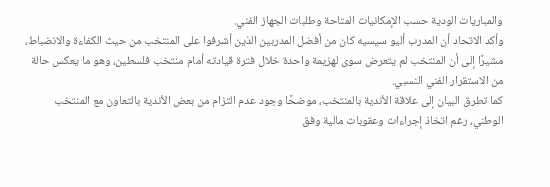والمباريات الودية حسب الإمكانيات المتاحة وطلبات الجهاز الفني.
وأكد الاتحاد أن المدرب أليو سيسيه كان من أفضل المدربين الذين أشرفوا على المنتخب من حيث الكفاءة والانضباط، مشيرًا إلى أن المنتخب لم يتعرض سوى لهزيمة واحدة خلال فترة قيادته أمام منتخب فلسطين، وهو ما يعكس حالة من الاستقرار الفني النسبي.
كما تطرق البيان إلى علاقة الأندية بالمنتخب، موضحًا وجود عدم التزام من بعض الأندية بالتعاون مع المنتخب الوطني، رغم اتخاذ إجراءات وعقوبات مالية وفق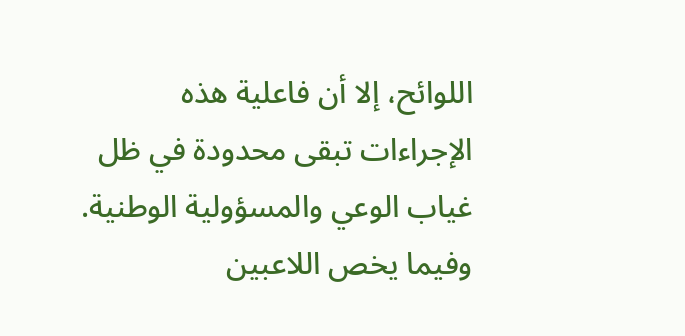اللوائح، إلا أن فاعلية هذه الإجراءات تبقى محدودة في ظل غياب الوعي والمسؤولية الوطنية.
وفيما يخص اللاعبين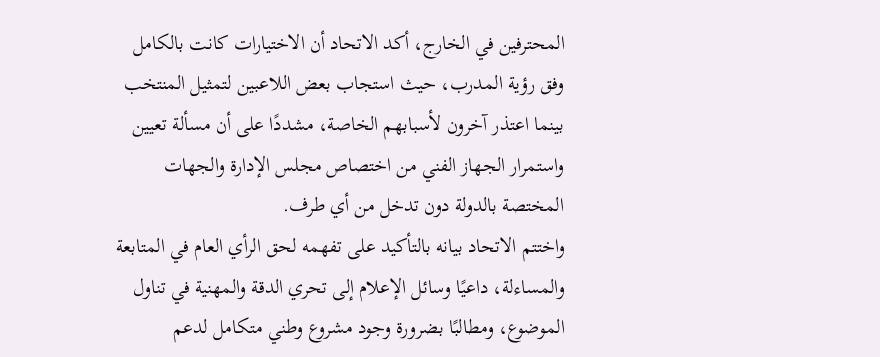المحترفين في الخارج، أكد الاتحاد أن الاختيارات كانت بالكامل وفق رؤية المدرب، حيث استجاب بعض اللاعبين لتمثيل المنتخب بينما اعتذر آخرون لأسبابهم الخاصة، مشددًا على أن مسألة تعيين واستمرار الجهاز الفني من اختصاص مجلس الإدارة والجهات المختصة بالدولة دون تدخل من أي طرف.
واختتم الاتحاد بيانه بالتأكيد على تفهمه لحق الرأي العام في المتابعة والمساءلة، داعيًا وسائل الإعلام إلى تحري الدقة والمهنية في تناول الموضوع، ومطالبًا بضرورة وجود مشروع وطني متكامل لدعم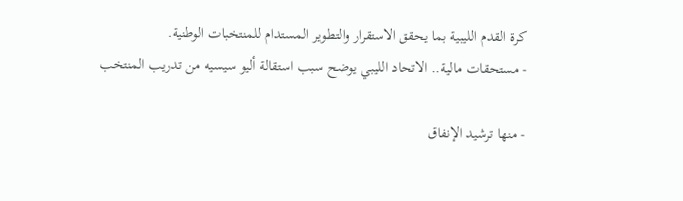كرة القدم الليبية بما يحقق الاستقرار والتطوير المستدام للمنتخبات الوطنية.
- مستحقات مالية.. الاتحاد الليبي يوضح سبب استقالة أليو سيسيه من تدريب المنتخب

- منها ترشيد الإنفاق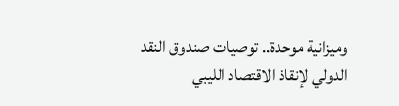وميزانية موحدة.. توصيات صندوق النقد الدولي لإنقاذ الاقتصاد الليبي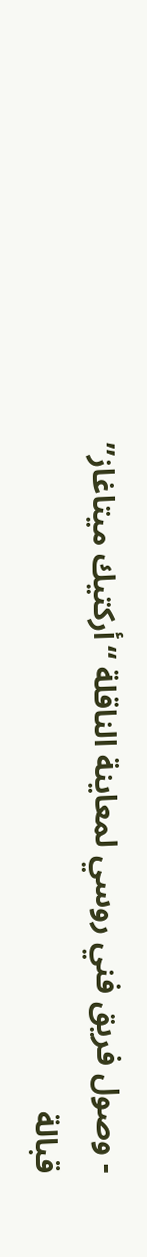- وصول فريق فني روسي لمعاينة الناقلة “أركتيك ميتاغاز” قبالة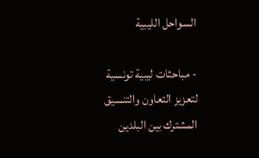السواحل الليبية

- مباحثات ليبية تونسية لتعزيز التعاون والتنسيق المشترك بين البلدين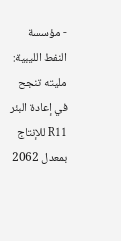- مؤسسة النفط الليبية: مليته تنجح في إعادة البئر R11 للإنتاج بمعدل 2062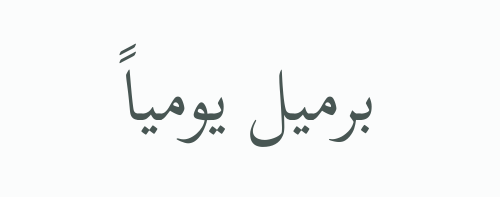برميل يومياً